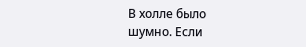В холле было шумно. Если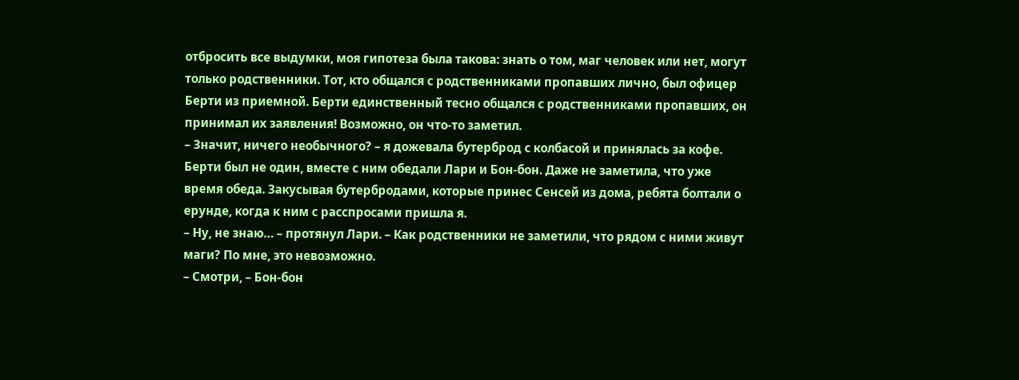отбросить все выдумки, моя гипотеза была такова: знать о том, маг человек или нет, могут только родственники. Тот, кто общался с родственниками пропавших лично, был офицер Берти из приемной. Берти единственный тесно общался с родственниками пропавших, он принимал их заявления! Возможно, он что-то заметил.
– Значит, ничего необычного? – я дожевала бутерброд с колбасой и принялась за кофе.
Берти был не один, вместе с ним обедали Лари и Бон-бон. Даже не заметила, что уже время обеда. Закусывая бутербродами, которые принес Сенсей из дома, ребята болтали о ерунде, когда к ним с расспросами пришла я.
– Ну, не знаю… – протянул Лари. – Как родственники не заметили, что рядом с ними живут маги? По мне, это невозможно.
– Смотри, – Бон-бон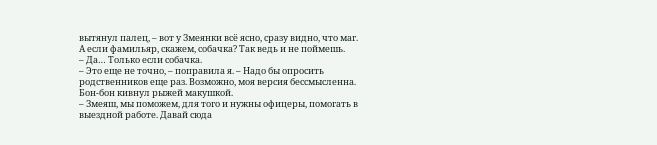вытянул палец, – вот у Змеянки всё ясно, сразу видно, что маг. А если фамильяр, скажем, собачка? Так ведь и не поймешь.
– Да… Только если собачка.
– Это еще не точно, – поправила я. – Надо бы опросить родственников еще раз. Возможно, моя версия бессмысленна.
Бон-бон кивнул рыжей макушкой.
– Змеяш, мы поможем, для того и нужны офицеры, помогать в выездной работе. Давай сюда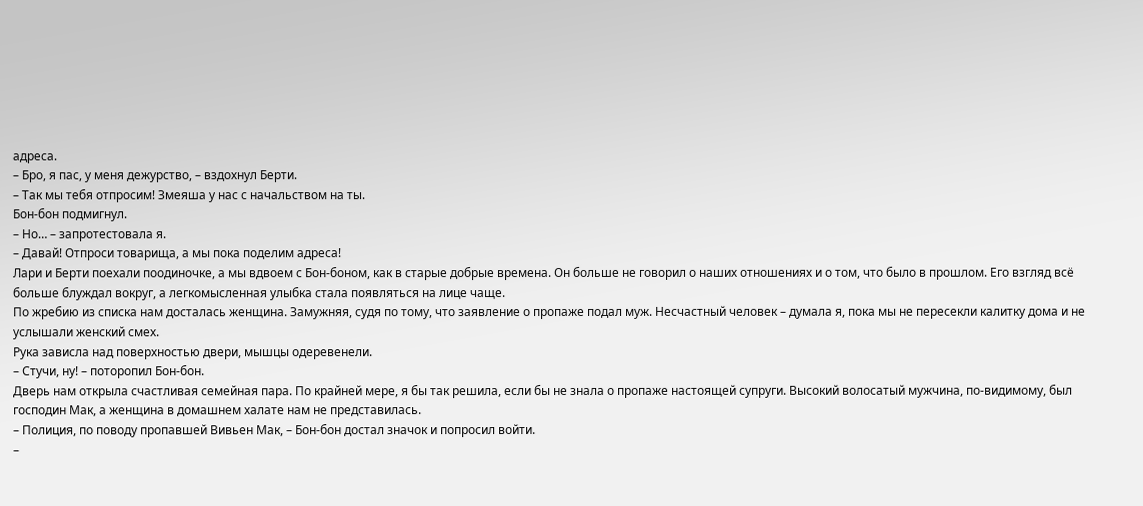адреса.
– Бро, я пас, у меня дежурство, – вздохнул Берти.
– Так мы тебя отпросим! Змеяша у нас с начальством на ты.
Бон-бон подмигнул.
– Но… – запротестовала я.
– Давай! Отпроси товарища, а мы пока поделим адреса!
Лари и Берти поехали поодиночке, а мы вдвоем с Бон-боном, как в старые добрые времена. Он больше не говорил о наших отношениях и о том, что было в прошлом. Его взгляд всё больше блуждал вокруг, а легкомысленная улыбка стала появляться на лице чаще.
По жребию из списка нам досталась женщина. Замужняя, судя по тому, что заявление о пропаже подал муж. Несчастный человек – думала я, пока мы не пересекли калитку дома и не услышали женский смех.
Рука зависла над поверхностью двери, мышцы одеревенели.
– Стучи, ну! – поторопил Бон-бон.
Дверь нам открыла счастливая семейная пара. По крайней мере, я бы так решила, если бы не знала о пропаже настоящей супруги. Высокий волосатый мужчина, по-видимому, был господин Мак, а женщина в домашнем халате нам не представилась.
– Полиция, по поводу пропавшей Вивьен Мак, – Бон-бон достал значок и попросил войти.
–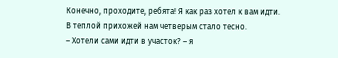Конечно, проходите, ребята! Я как раз хотел к вам идти.
В теплой прихожей нам четверым стало тесно.
– Хотели сами идти в участок? – я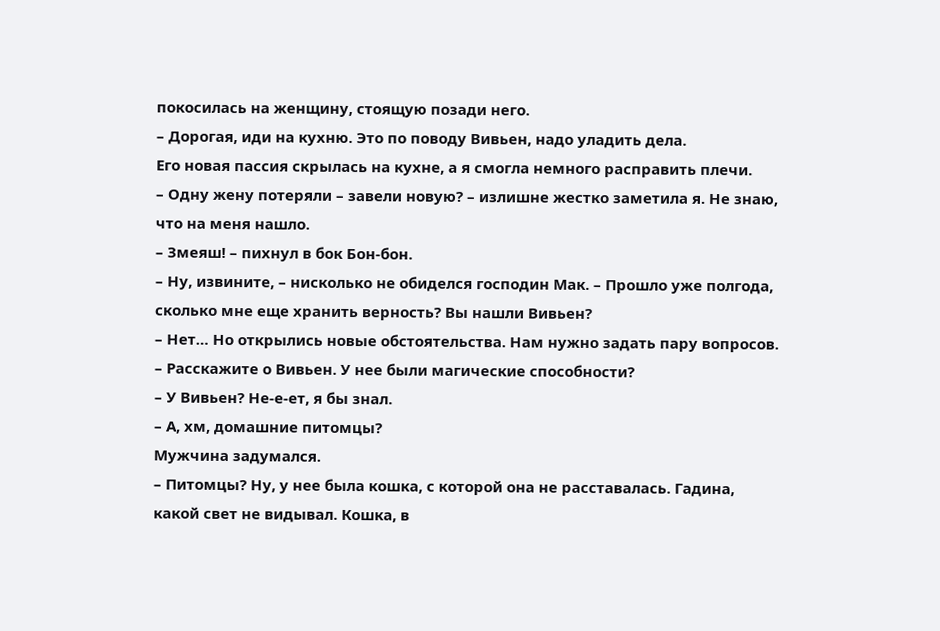покосилась на женщину, стоящую позади него.
– Дорогая, иди на кухню. Это по поводу Вивьен, надо уладить дела.
Его новая пассия скрылась на кухне, а я смогла немного расправить плечи.
– Одну жену потеряли – завели новую? – излишне жестко заметила я. Не знаю, что на меня нашло.
– Змеяш! – пихнул в бок Бон-бон.
– Ну, извините, – нисколько не обиделся господин Мак. – Прошло уже полгода, сколько мне еще хранить верность? Вы нашли Вивьен?
– Нет… Но открылись новые обстоятельства. Нам нужно задать пару вопросов.
– Расскажите о Вивьен. У нее были магические способности?
– У Вивьен? Не-е-ет, я бы знал.
– А, хм, домашние питомцы?
Мужчина задумался.
– Питомцы? Ну, у нее была кошка, с которой она не расставалась. Гадина, какой свет не видывал. Кошка, в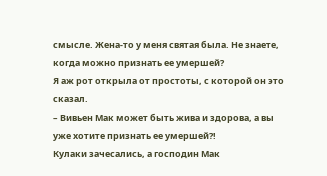смысле. Жена-то у меня святая была. Не знаете, когда можно признать ее умершей?
Я аж рот открыла от простоты, с которой он это сказал.
– Вивьен Мак может быть жива и здорова, а вы уже хотите признать ее умершей?!
Кулаки зачесались, а господин Мак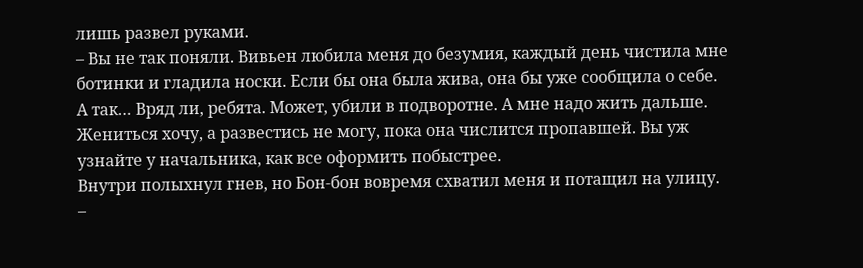лишь развел руками.
– Вы не так поняли. Вивьен любила меня до безумия, каждый день чистила мне ботинки и гладила носки. Если бы она была жива, она бы уже сообщила о себе. А так… Вряд ли, ребята. Может, убили в подворотне. А мне надо жить дальше. Жениться хочу, а развестись не могу, пока она числится пропавшей. Вы уж узнайте у начальника, как все оформить побыстрее.
Внутри полыхнул гнев, но Бон-бон вовремя схватил меня и потащил на улицу.
–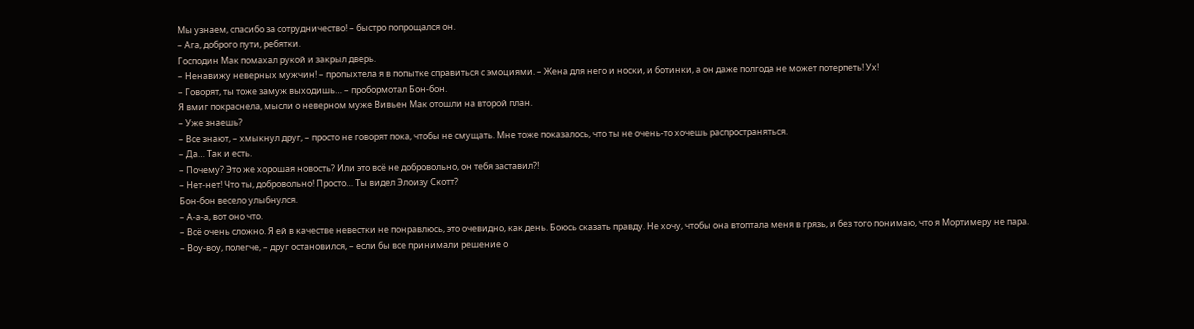Мы узнаем, спасибо за сотрудничество! – быстро попрощался он.
– Ага, доброго пути, ребятки.
Господин Мак помахал рукой и закрыл дверь.
– Ненавижу неверных мужчин! – пропыхтела я в попытке справиться с эмоциями. – Жена для него и носки, и ботинки, а он даже полгода не может потерпеть! Ух!
– Говорят, ты тоже замуж выходишь… – пробормотал Бон-бон.
Я вмиг покраснела, мысли о неверном муже Вивьен Мак отошли на второй план.
– Уже знаешь?
– Все знают, – хмыкнул друг, – просто не говорят пока, чтобы не смущать. Мне тоже показалось, что ты не очень-то хочешь распространяться.
– Да… Так и есть.
– Почему? Это же хорошая новость? Или это всё не добровольно, он тебя заставил?!
– Нет-нет! Что ты, добровольно! Просто… Ты видел Элоизу Скотт?
Бон-бон весело улыбнулся.
– А-а-а, вот оно что.
– Всё очень сложно. Я ей в качестве невестки не понравлюсь, это очевидно, как день. Боюсь сказать правду. Не хочу, чтобы она втоптала меня в грязь, и без того понимаю, что я Мортимеру не пара.
– Воу-воу, полегче, – друг остановился, – если бы все принимали решение о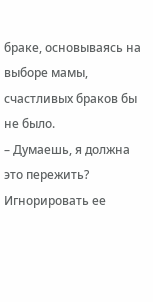браке, основываясь на выборе мамы, счастливых браков бы не было.
– Думаешь, я должна это пережить? Игнорировать ее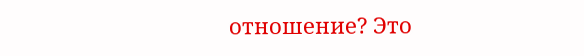отношение? Это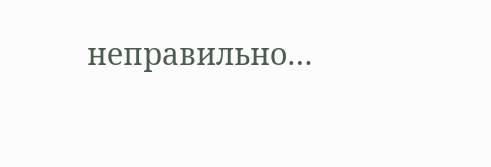неправильно…